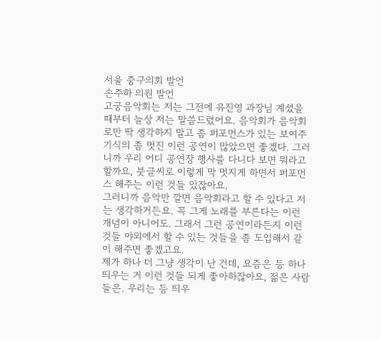서울 중구의회 발언
손주하 의원 발언
고궁음악회는 저는 그전에 유진영 과장님 계셨을 때부터 늘상 저는 말씀드렸어요. 음악회가 음악회로만 딱 생각하지 말고 좀 퍼포먼스가 있는 보여주기식의 좀 멋진 이런 공연이 많았으면 좋겠다. 그러니까 우리 어디 공연장 행사를 다니다 보면 뭐라고 할까요, 붓글씨로 이렇게 막 멋지게 하면서 퍼포먼스 해주는 이런 것들 있잖아요.
그러니까 음악만 깔면 음악회라고 할 수 있다고 저는 생각하거든요. 꼭 그게 노래를 부른다는 이런 개념이 아니어도. 그래서 그런 공연이라든지 이런 것들 야외에서 할 수 있는 것들을 좀 도입해서 같이 해주면 좋겠고요.
제가 하나 더 그냥 생각이 난 건데, 요즘은 등 하나 띄우는 거 이런 것들 되게 좋아하잖아요, 젊은 사람들은. 우리는 등 띄우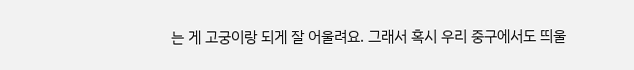는 게 고궁이랑 되게 잘 어울려요. 그래서 혹시 우리 중구에서도 띄울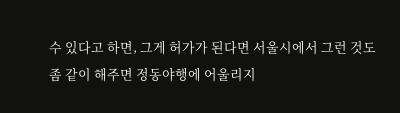수 있다고 하면, 그게 허가가 된다면 서울시에서 그런 것도 좀 같이 해주면 정동야행에 어울리지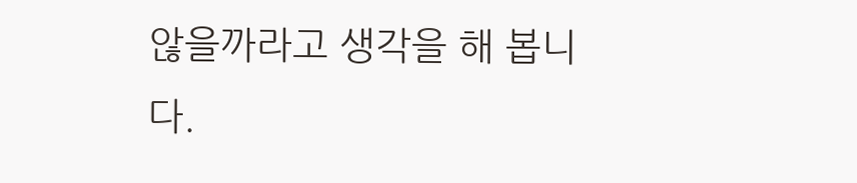않을까라고 생각을 해 봅니다.